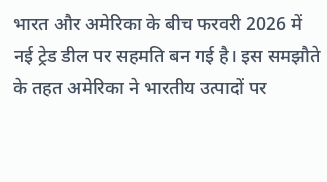भारत और अमेरिका के बीच फरवरी 2026 में नई ट्रेड डील पर सहमति बन गई है। इस समझौते के तहत अमेरिका ने भारतीय उत्पादों पर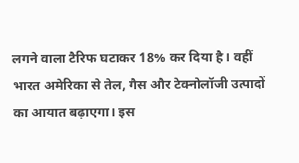लगने वाला टैरिफ घटाकर 18% कर दिया है। वहीं भारत अमेरिका से तेल, गैस और टेक्नोलॉजी उत्पादों का आयात बढ़ाएगा। इस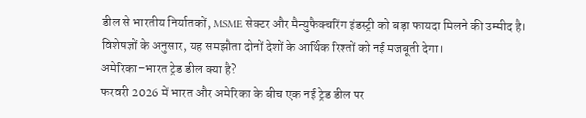डील से भारतीय निर्यातकों, MSME सेक्टर और मैन्युफैक्चरिंग इंडस्ट्री को बड़ा फायदा मिलने की उम्मीद है। विशेषज्ञों के अनुसार, यह समझौता दोनों देशों के आर्थिक रिश्तों को नई मजबूती देगा।
अमेरिका–भारत ट्रेड डील क्या है?
फरवरी 2026 में भारत और अमेरिका के बीच एक नई ट्रेड डील पर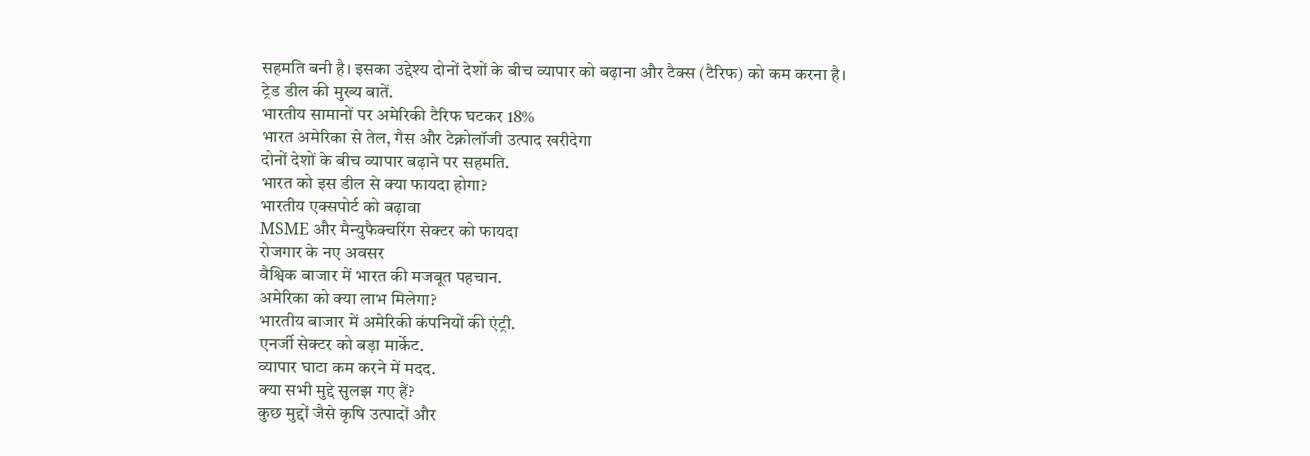सहमति बनी है। इसका उद्देश्य दोनों देशों के बीच व्यापार को बढ़ाना और टैक्स (टैरिफ) को कम करना है।
ट्रेड डील की मुख्य बातें.
भारतीय सामानों पर अमेरिकी टैरिफ घटकर 18%
भारत अमेरिका से तेल, गैस और टेक्नोलॉजी उत्पाद खरीदेगा
दोनों देशों के बीच व्यापार बढ़ाने पर सहमति.
भारत को इस डील से क्या फायदा होगा?
भारतीय एक्सपोर्ट को बढ़ावा
MSME और मैन्युफैक्चरिंग सेक्टर को फायदा
रोजगार के नए अवसर
वैश्विक बाजार में भारत की मजबूत पहचान.
अमेरिका को क्या लाभ मिलेगा?
भारतीय बाजार में अमेरिकी कंपनियों की एंट्री.
एनर्जी सेक्टर को बड़ा मार्केट.
व्यापार घाटा कम करने में मदद.
क्या सभी मुद्दे सुलझ गए हैं?
कुछ मुद्दों जैसे कृषि उत्पादों और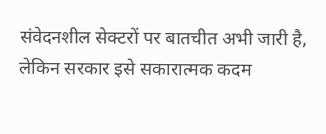संवेदनशील सेक्टरों पर बातचीत अभी जारी है, लेकिन सरकार इसे सकारात्मक कदम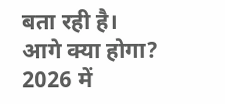बता रही है।
आगे क्या होगा?
2026 में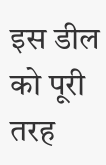इस डील को पूरी तरह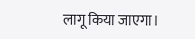लागू किया जाएगा।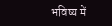भविष्य में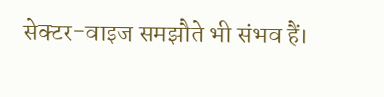सेक्टर-वाइज समझौते भी संभव हैं।